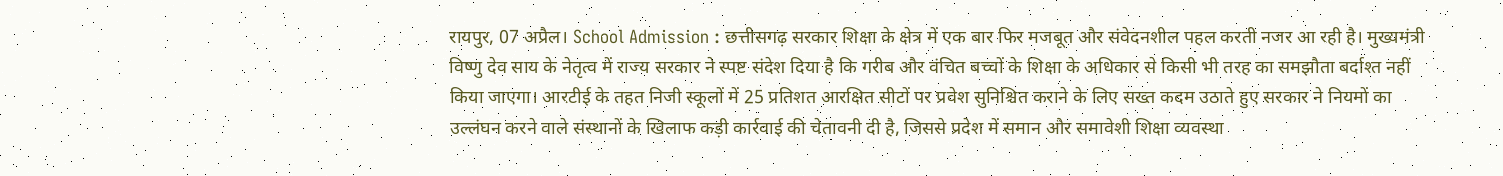रायपुर, 07 अप्रैल। School Admission : छत्तीसगढ़ सरकार शिक्षा के क्षेत्र में एक बार फिर मजबूत और संवेदनशील पहल करती नजर आ रही है। मुख्यमंत्री विष्णु देव साय के नेतृत्व में राज्य सरकार ने स्पष्ट संदेश दिया है कि गरीब और वंचित बच्चों के शिक्षा के अधिकार से किसी भी तरह का समझौता बर्दाश्त नहीं किया जाएगा। आरटीई के तहत निजी स्कूलों में 25 प्रतिशत आरक्षित सीटों पर प्रवेश सुनिश्चित कराने के लिए सख्त कदम उठाते हुए सरकार ने नियमों का उल्लंघन करने वाले संस्थानों के खिलाफ कड़ी कार्रवाई की चेतावनी दी है, जिससे प्रदेश में समान और समावेशी शिक्षा व्यवस्था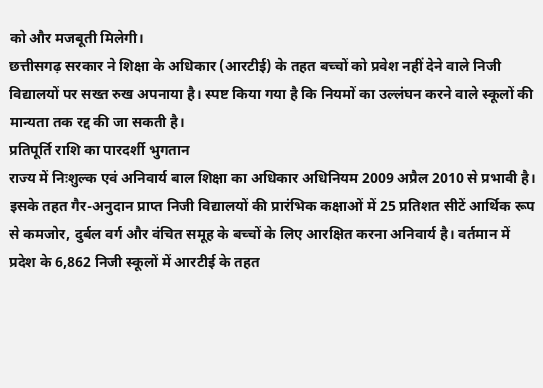को और मजबूती मिलेगी।
छत्तीसगढ़ सरकार ने शिक्षा के अधिकार (आरटीई) के तहत बच्चों को प्रवेश नहीं देने वाले निजी विद्यालयों पर सख्त रुख अपनाया है। स्पष्ट किया गया है कि नियमों का उल्लंघन करने वाले स्कूलों की मान्यता तक रद्द की जा सकती है।
प्रतिपूर्ति राशि का पारदर्शी भुगतान
राज्य में निःशुल्क एवं अनिवार्य बाल शिक्षा का अधिकार अधिनियम 2009 अप्रैल 2010 से प्रभावी है। इसके तहत गैर-अनुदान प्राप्त निजी विद्यालयों की प्रारंभिक कक्षाओं में 25 प्रतिशत सीटें आर्थिक रूप से कमजोर, दुर्बल वर्ग और वंचित समूह के बच्चों के लिए आरक्षित करना अनिवार्य है। वर्तमान में प्रदेश के 6,862 निजी स्कूलों में आरटीई के तहत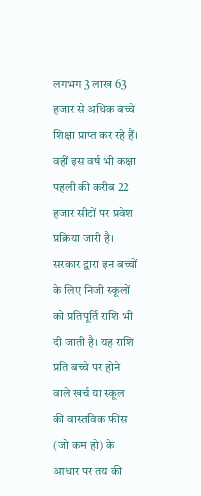लगभग 3 लाख 63 हजार से अधिक बच्चे शिक्षा प्राप्त कर रहे हैं। वहीं इस वर्ष भी कक्षा पहली की करीब 22 हजार सीटों पर प्रवेश प्रक्रिया जारी है।
सरकार द्वारा इन बच्चों के लिए निजी स्कूलों को प्रतिपूर्ति राशि भी दी जाती है। यह राशि प्रति बच्चे पर होने वाले खर्च या स्कूल की वास्तविक फीस (जो कम हो) के आधार पर तय की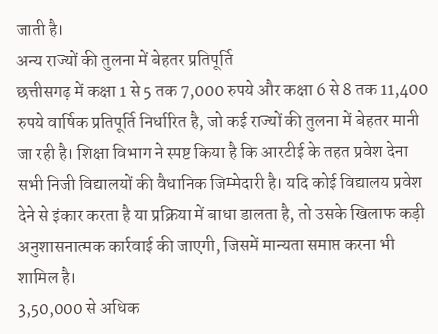जाती है।
अन्य राज्यों की तुलना में बेहतर प्रतिपूर्ति
छत्तीसगढ़ में कक्षा 1 से 5 तक 7,000 रुपये और कक्षा 6 से 8 तक 11,400 रुपये वार्षिक प्रतिपूर्ति निर्धारित है, जो कई राज्यों की तुलना में बेहतर मानी जा रही है। शिक्षा विभाग ने स्पष्ट किया है कि आरटीई के तहत प्रवेश देना सभी निजी विद्यालयों की वैधानिक जिम्मेदारी है। यदि कोई विद्यालय प्रवेश देने से इंकार करता है या प्रक्रिया में बाधा डालता है, तो उसके खिलाफ कड़ी अनुशासनात्मक कार्रवाई की जाएगी, जिसमें मान्यता समाप्त करना भी शामिल है।
3,50,000 से अधिक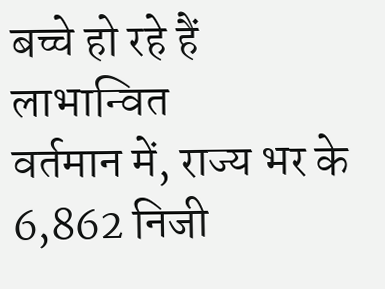बच्चे हो रहे हैं लाभान्वित
वर्तमान में, राज्य भर के 6,862 निजी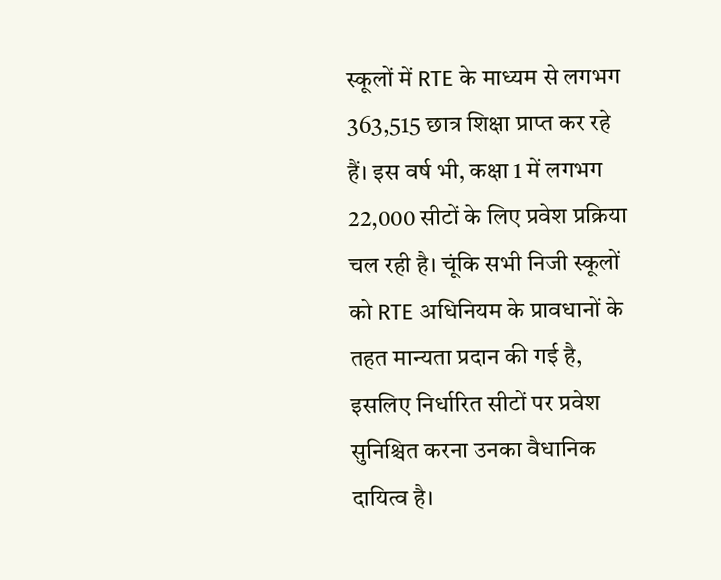स्कूलों में RTE के माध्यम से लगभग 363,515 छात्र शिक्षा प्राप्त कर रहे हैं। इस वर्ष भी, कक्षा 1 में लगभग 22,000 सीटों के लिए प्रवेश प्रक्रिया चल रही है। चूंकि सभी निजी स्कूलों को RTE अधिनियम के प्रावधानों के तहत मान्यता प्रदान की गई है, इसलिए निर्धारित सीटों पर प्रवेश सुनिश्चित करना उनका वैधानिक दायित्व है।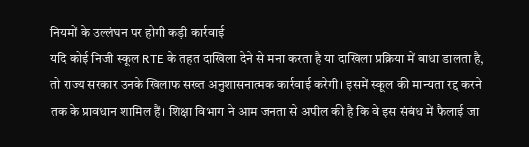नियमों के उल्लंघन पर होगी कड़ी कार्रवाई
यदि कोई निजी स्कूल RTE के तहत दाखिला देने से मना करता है या दाखिला प्रक्रिया में बाधा डालता है, तो राज्य सरकार उनके खिलाफ सख्त अनुशासनात्मक कार्रवाई करेगी। इसमें स्कूल की मान्यता रद्द करने तक के प्रावधान शामिल हैं। शिक्षा विभाग ने आम जनता से अपील की है कि वे इस संबंध में फैलाई जा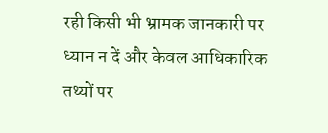रही किसी भी भ्रामक जानकारी पर ध्यान न दें और केवल आधिकारिक तथ्यों पर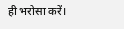ही भरोसा करें।